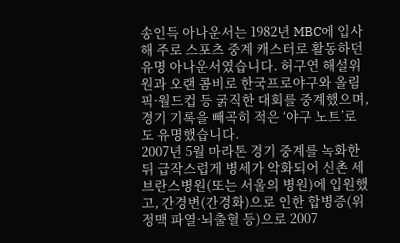송인득 아나운서는 1982년 MBC에 입사해 주로 스포츠 중계 캐스터로 활동하던 유명 아나운서였습니다. 허구연 해설위원과 오랜 콤비로 한국프로야구와 올림픽·월드컵 등 굵직한 대회를 중계했으며, 경기 기록을 빼곡히 적은 ‘야구 노트’로도 유명했습니다.
2007년 5월 마라톤 경기 중계를 녹화한 뒤 급작스럽게 병세가 악화되어 신촌 세브란스병원(또는 서울의 병원)에 입원했고, 간경변(간경화)으로 인한 합병증(위정맥 파열·뇌출혈 등)으로 2007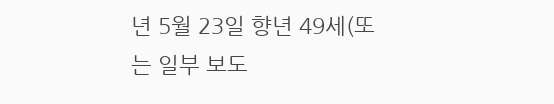년 5월 23일 향년 49세(또는 일부 보도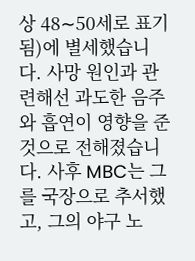상 48∼50세로 표기됨)에 별세했습니다. 사망 원인과 관련해선 과도한 음주와 흡연이 영향을 준 것으로 전해졌습니다. 사후 MBC는 그를 국장으로 추서했고, 그의 야구 노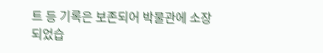트 등 기록은 보존되어 박물관에 소장되었습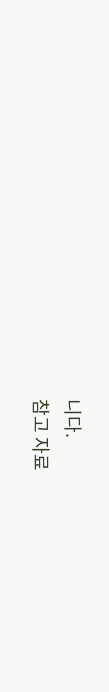니다.
참고 자료